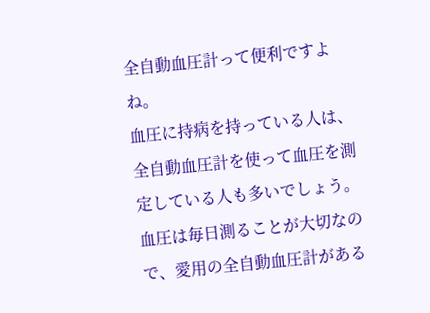全自動血圧計って便利ですよね。
血圧に持病を持っている人は、全自動血圧計を使って血圧を測定している人も多いでしょう。
血圧は毎日測ることが大切なので、愛用の全自動血圧計がある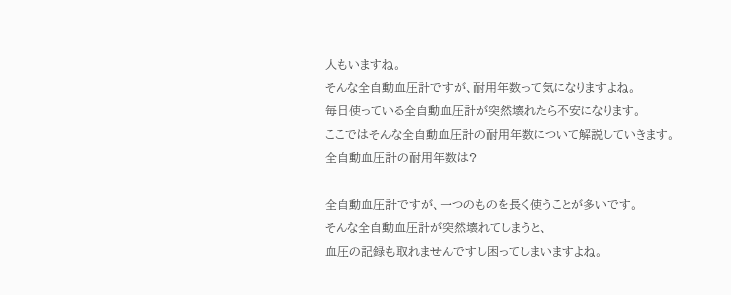人もいますね。
そんな全自動血圧計ですが、耐用年数って気になりますよね。
毎日使っている全自動血圧計が突然壊れたら不安になります。
ここではそんな全自動血圧計の耐用年数について解説していきます。
全自動血圧計の耐用年数は?

全自動血圧計ですが、一つのものを長く使うことが多いです。
そんな全自動血圧計が突然壊れてしまうと、
血圧の記録も取れませんですし困ってしまいますよね。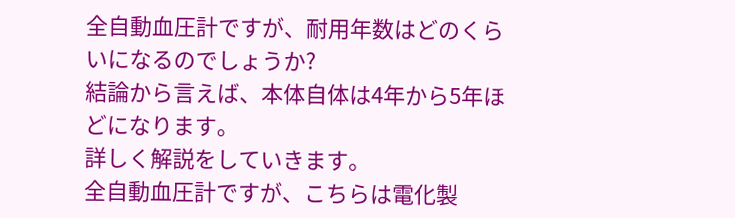全自動血圧計ですが、耐用年数はどのくらいになるのでしょうか?
結論から言えば、本体自体は4年から5年ほどになります。
詳しく解説をしていきます。
全自動血圧計ですが、こちらは電化製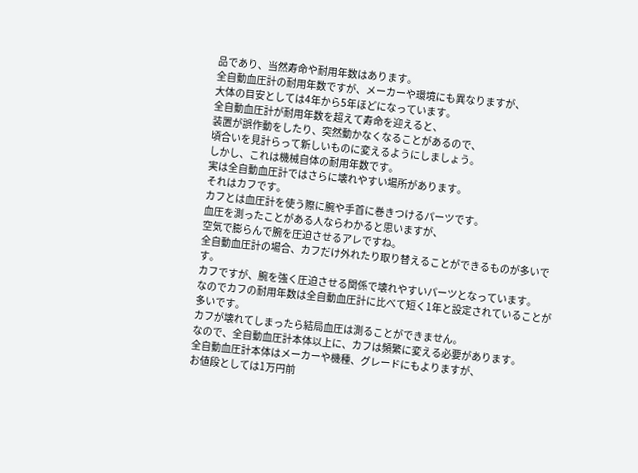品であり、当然寿命や耐用年数はあります。
全自動血圧計の耐用年数ですが、メーカーや環境にも異なりますが、
大体の目安としては4年から5年ほどになっています。
全自動血圧計が耐用年数を超えて寿命を迎えると、
装置が誤作動をしたり、突然動かなくなることがあるので、
頃合いを見計らって新しいものに変えるようにしましょう。
しかし、これは機械自体の耐用年数です。
実は全自動血圧計ではさらに壊れやすい場所があります。
それはカフです。
カフとは血圧計を使う際に腕や手首に巻きつけるパーツです。
血圧を測ったことがある人ならわかると思いますが、
空気で膨らんで腕を圧迫させるアレですね。
全自動血圧計の場合、カフだけ外れたり取り替えることができるものが多いです。
カフですが、腕を強く圧迫させる関係で壊れやすいパーツとなっています。
なのでカフの耐用年数は全自動血圧計に比べて短く1年と設定されていることが多いです。
カフが壊れてしまったら結局血圧は測ることができません。
なので、全自動血圧計本体以上に、カフは頻繁に変える必要があります。
全自動血圧計本体はメーカーや機種、グレードにもよりますが、
お値段としては1万円前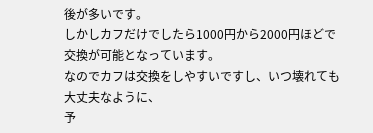後が多いです。
しかしカフだけでしたら1000円から2000円ほどで交換が可能となっています。
なのでカフは交換をしやすいですし、いつ壊れても大丈夫なように、
予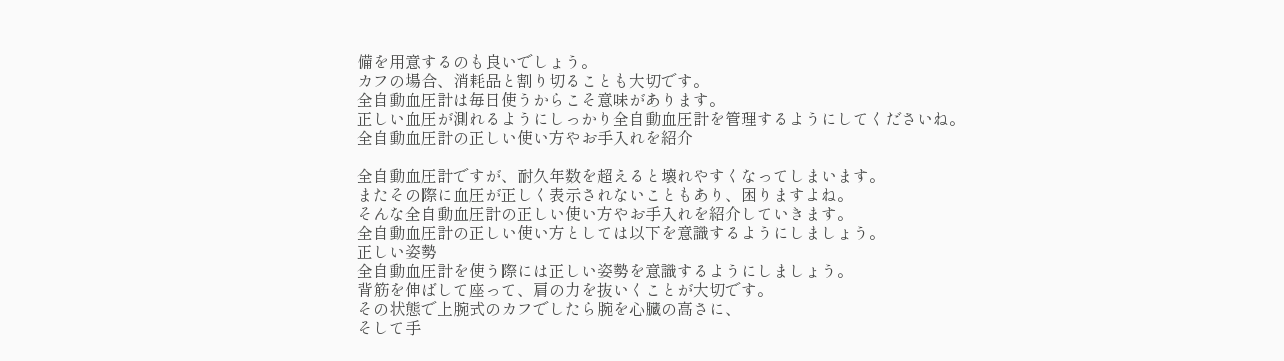備を用意するのも良いでしょう。
カフの場合、消耗品と割り切ることも大切です。
全自動血圧計は毎日使うからこそ意味があります。
正しい血圧が測れるようにしっかり全自動血圧計を管理するようにしてくださいね。
全自動血圧計の正しい使い方やお手入れを紹介

全自動血圧計ですが、耐久年数を超えると壊れやすくなってしまいます。
またその際に血圧が正しく表示されないこともあり、困りますよね。
そんな全自動血圧計の正しい使い方やお手入れを紹介していきます。
全自動血圧計の正しい使い方としては以下を意識するようにしましょう。
正しい姿勢
全自動血圧計を使う際には正しい姿勢を意識するようにしましょう。
背筋を伸ばして座って、肩の力を抜いくことが大切です。
その状態で上腕式のカフでしたら腕を心臓の高さに、
そして手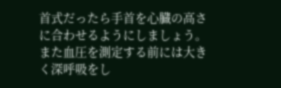首式だったら手首を心臓の高さに合わせるようにしましょう。
また血圧を測定する前には大きく深呼吸をし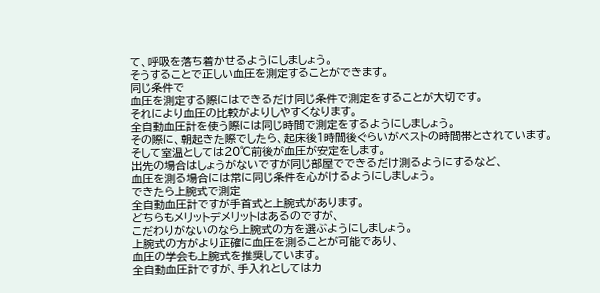て、呼吸を落ち着かせるようにしましょう。
そうすることで正しい血圧を測定することができます。
同じ条件で
血圧を測定する際にはできるだけ同じ条件で測定をすることが大切です。
それにより血圧の比較がよりしやすくなります。
全自動血圧計を使う際には同じ時間で測定をするようにしましょう。
その際に、朝起きた際でしたら、起床後1時間後ぐらいがベストの時間帯とされています。
そして室温としては20℃前後が血圧が安定をします。
出先の場合はしょうがないですが同じ部屋でできるだけ測るようにするなど、
血圧を測る場合には常に同じ条件を心がけるようにしましょう。
できたら上腕式で測定
全自動血圧計ですが手首式と上腕式があります。
どちらもメリットデメリットはあるのですが、
こだわりがないのなら上腕式の方を選ぶようにしましょう。
上腕式の方がより正確に血圧を測ることが可能であり、
血圧の学会も上腕式を推奨しています。
全自動血圧計ですが、手入れとしてはカ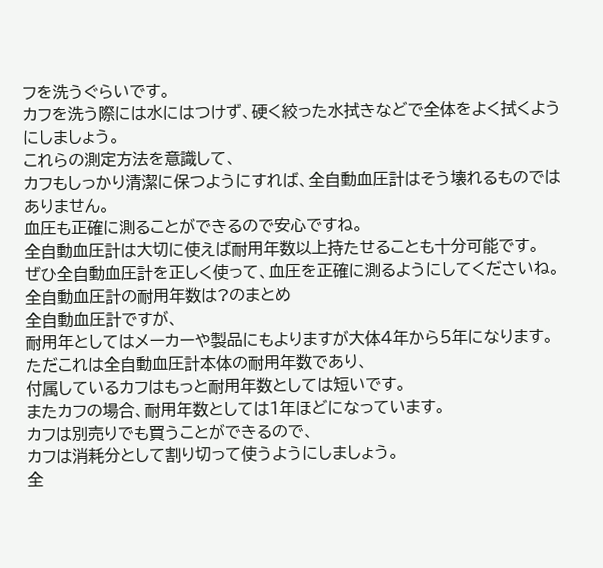フを洗うぐらいです。
カフを洗う際には水にはつけず、硬く絞った水拭きなどで全体をよく拭くようにしましょう。
これらの測定方法を意識して、
カフもしっかり清潔に保つようにすれば、全自動血圧計はそう壊れるものではありません。
血圧も正確に測ることができるので安心ですね。
全自動血圧計は大切に使えば耐用年数以上持たせることも十分可能です。
ぜひ全自動血圧計を正しく使って、血圧を正確に測るようにしてくださいね。
全自動血圧計の耐用年数は?のまとめ
全自動血圧計ですが、
耐用年としてはメーカーや製品にもよりますが大体4年から5年になります。
ただこれは全自動血圧計本体の耐用年数であり、
付属しているカフはもっと耐用年数としては短いです。
またカフの場合、耐用年数としては1年ほどになっています。
カフは別売りでも買うことができるので、
カフは消耗分として割り切って使うようにしましょう。
全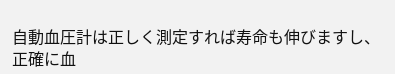自動血圧計は正しく測定すれば寿命も伸びますし、
正確に血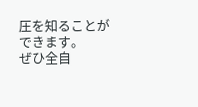圧を知ることができます。
ぜひ全自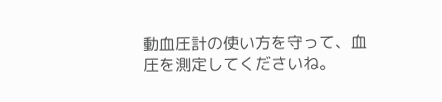動血圧計の使い方を守って、血圧を測定してくださいね。